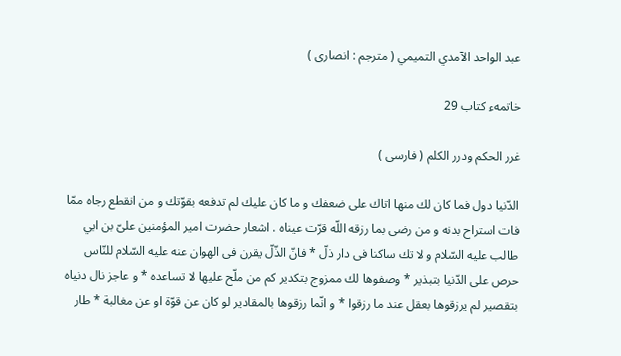عبد الواحد الآمدي التميمي ( مترجم : انصارى )

خاتمهء كتاب 29

غرر الحكم ودرر الكلم ( فارسى )

الدّنيا دول فما كان لك منها اتاك على ضعفك و ما كان عليك لم تدفعه بقوّتك و من انقطع رجاه ممّا فات استراح بدنه و من رضى بما رزقه اللّه قرّت عيناه . اشعار حضرت امير المؤمنين علىّ بن ابي طالب عليه السّلام و لا تك ساكنا فى دار ذلّ * فانّ الذّلّ يقرن فى الهوان عنه عليه السّلام للنّاس حرص على الدّنيا بتبذير * وصفوها لك ممزوج بتكدير كم من ملّح عليها لا تساعده * و عاجز نال دنياه بتقصير لم يرزقوها بعقل عند ما رزقوا * و انّما رزقوها بالمقادير لو كان عن قوّة او عن مغالبة * طار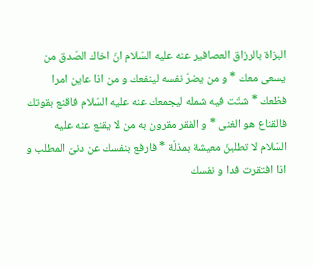البزاة بالرزاق العصافير عنه عليه السّلام انّ اخاك الصّدق من يسعى معك * و من يضرّ نفسه لينفعك و من اذا عاين امرا فظعك * شتّت فيه شمله ليجمعك عنه عليه السّلام فاقنع بقوتك فالقناع هو الغنى * و الفقر مقرون به من لا يقنع عنه عليه السّلام لا تطلبنّ معيشة بمذلّة * فارفع بنفسك عن دنىّ المطلب و اذا افتقرت فدا و نفسك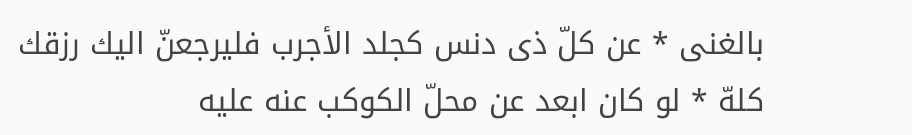بالغنى * عن كلّ ذى دنس كجلد الأجرب فليرجعنّ اليك رزقك كلهّ * لو كان ابعد عن محلّ الكوكب عنه عليه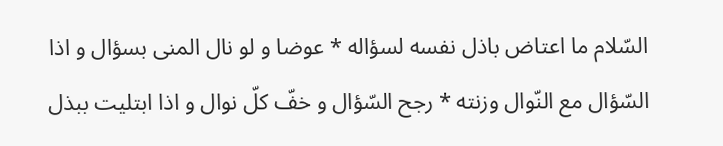السّلام ما اعتاض باذل نفسه لسؤاله * عوضا و لو نال المنى بسؤال و اذا السّؤال مع النّوال وزنته * رجح السّؤال و خفّ كلّ نوال و اذا ابتليت ببذل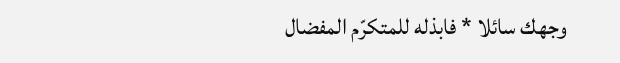وجهك سائلا * فابذله للمتكرّم المفضال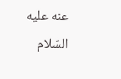عنه عليه السّلام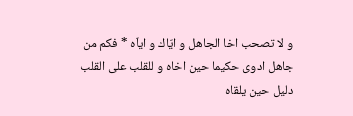و لا تصحب اخا الجاهل و ايّاك و اياّه * فكم من جاهل ادوى حكيما حين اخاه و للقلب على القلب دليل حين يلقاه